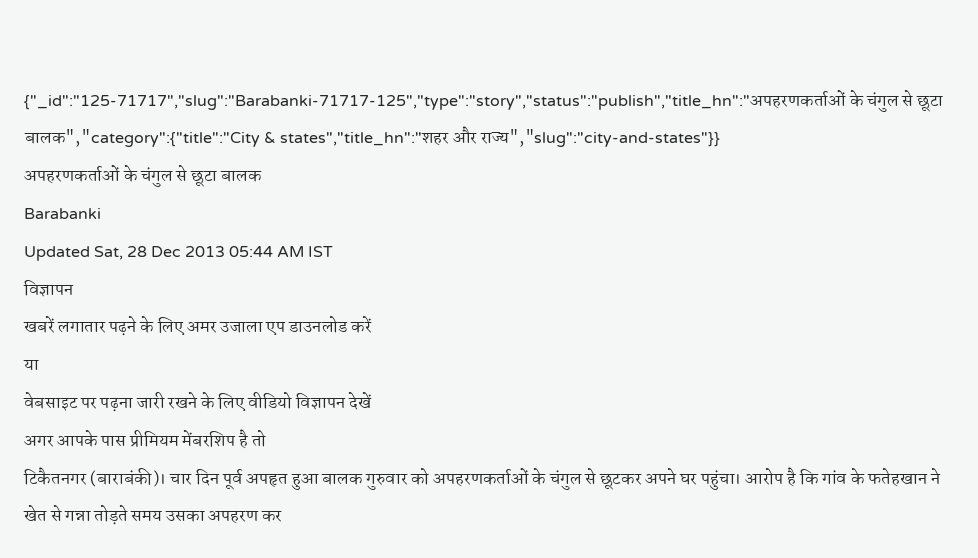{"_id":"125-71717","slug":"Barabanki-71717-125","type":"story","status":"publish","title_hn":"अपहरणकर्ताओं के चंगुल से छूटा बालक","category":{"title":"City & states","title_hn":"शहर और राज्य","slug":"city-and-states"}}
अपहरणकर्ताओं के चंगुल से छूटा बालक
Barabanki
Updated Sat, 28 Dec 2013 05:44 AM IST
विज्ञापन
खबरें लगातार पढ़ने के लिए अमर उजाला एप डाउनलोड करें
या
वेबसाइट पर पढ़ना जारी रखने के लिए वीडियो विज्ञापन देखें
अगर आपके पास प्रीमियम मेंबरशिप है तो
टिकैतनगर (बाराबंकी)। चार दिन पूर्व अपहृत हुआ बालक गुरुवार को अपहरणकर्ताओं के चंगुल से छूटकर अपने घर पहुंचा। आरोप है कि गांव के फतेहखान ने खेत से गन्ना तोड़ते समय उसका अपहरण कर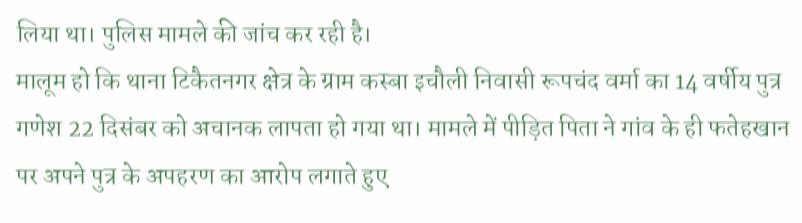लिया था। पुलिस मामले की जांच कर रही है।
मालूम हो कि थाना टिकैतनगर क्षेत्र के ग्राम कस्बा इचौली निवासी रूपचंद वर्मा का 14 वर्षीय पुत्र गणेश 22 दिसंबर को अचानक लापता हो गया था। मामले में पीड़ित पिता ने गांव के ही फतेहखान पर अपने पुत्र के अपहरण का आरोप लगाते हुए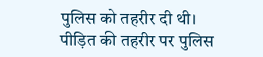पुलिस को तहरीर दी थी। पीड़ित की तहरीर पर पुलिस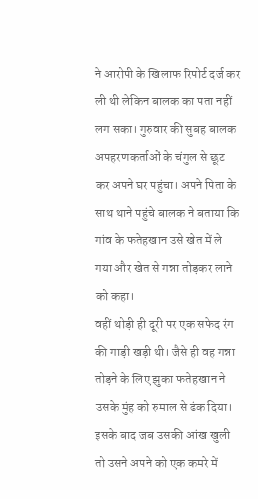ने आरोपी के खिलाफ रिपोर्ट दर्ज कर ली थी लेकिन बालक का पता नहीं लग सका। गुरुवार की सुबह बालक अपहरणकर्ताओं के चंगुल से छूट कर अपने घर पहुंचा। अपने पिता के साथ थाने पहुंचे बालक ने बताया कि गांव के फतेहखान उसे खेत में ले गया और खेत से गन्ना तोड़कर लाने को कहा।
वहीं थोड़ी ही दूरी पर एक सफेद रंग की गाड़ी खड़ी थी। जैसे ही वह गन्ना तोड़ने के लिए झुका फतेहखान ने उसके मुंह को रुमाल से ढंक दिया। इसके बाद जब उसकी आंख खुली तो उसने अपने को एक कमरे में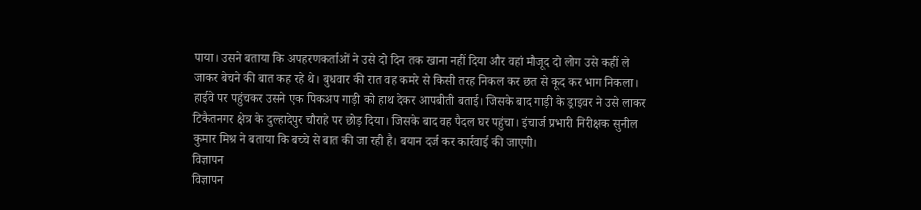पाया। उसने बताया कि अपहरणकर्ताओं ने उसे दो दिन तक खाना नहीं दिया और वहां मौजूद दो लोग उसे कहीं ले जाकर बेचने की बात कह रहे थे। बुधवार की रात वह कमरे से किसी तरह निकल कर छत से कूद कर भाग निकला। हाईवे पर पहुंचकर उसने एक पिकअप गाड़ी को हाथ देकर आपबीती बताई। जिसके बाद गाड़ी के ड्राइवर ने उसे लाकर टिकैतनगर क्षेत्र के दुल्हादेपुर चौराहे पर छोड़ दिया। जिसके बाद वह पैदल घर पहुंचा। इंचार्ज प्रभारी निरीक्षक सुनील कुमार मिश्र ने बताया कि बच्चे से बात की जा रही है। बयान दर्ज कर कार्रवाई की जाएगी।
विज्ञापन
विज्ञापन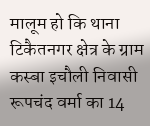मालूम हो कि थाना टिकैतनगर क्षेत्र के ग्राम कस्बा इचौली निवासी रूपचंद वर्मा का 14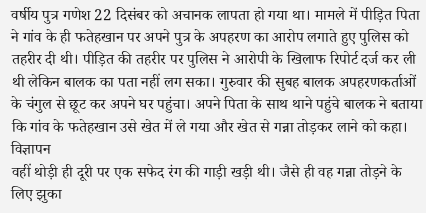वर्षीय पुत्र गणेश 22 दिसंबर को अचानक लापता हो गया था। मामले में पीड़ित पिता ने गांव के ही फतेहखान पर अपने पुत्र के अपहरण का आरोप लगाते हुए पुलिस को तहरीर दी थी। पीड़ित की तहरीर पर पुलिस ने आरोपी के खिलाफ रिपोर्ट दर्ज कर ली थी लेकिन बालक का पता नहीं लग सका। गुरुवार की सुबह बालक अपहरणकर्ताओं के चंगुल से छूट कर अपने घर पहुंचा। अपने पिता के साथ थाने पहुंचे बालक ने बताया कि गांव के फतेहखान उसे खेत में ले गया और खेत से गन्ना तोड़कर लाने को कहा।
विज्ञापन
वहीं थोड़ी ही दूरी पर एक सफेद रंग की गाड़ी खड़ी थी। जैसे ही वह गन्ना तोड़ने के लिए झुका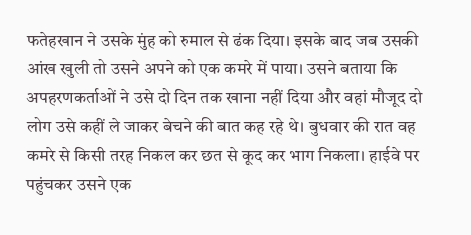फतेहखान ने उसके मुंह को रुमाल से ढंक दिया। इसके बाद जब उसकी आंख खुली तो उसने अपने को एक कमरे में पाया। उसने बताया कि अपहरणकर्ताओं ने उसे दो दिन तक खाना नहीं दिया और वहां मौजूद दो लोग उसे कहीं ले जाकर बेचने की बात कह रहे थे। बुधवार की रात वह कमरे से किसी तरह निकल कर छत से कूद कर भाग निकला। हाईवे पर पहुंचकर उसने एक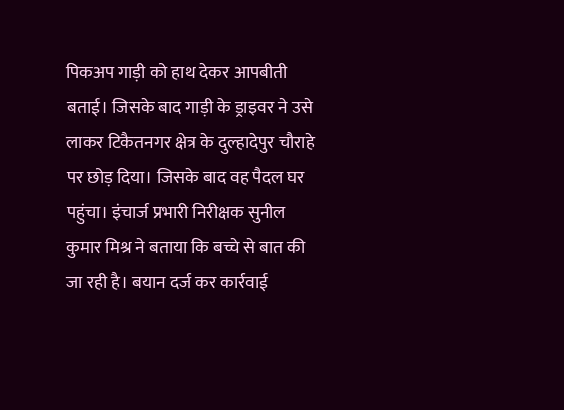पिकअप गाड़ी को हाथ देकर आपबीती बताई। जिसके बाद गाड़ी के ड्राइवर ने उसे लाकर टिकैतनगर क्षेत्र के दुल्हादेपुर चौराहे पर छोड़ दिया। जिसके बाद वह पैदल घर पहुंचा। इंचार्ज प्रभारी निरीक्षक सुनील कुमार मिश्र ने बताया कि बच्चे से बात की जा रही है। बयान दर्ज कर कार्रवाई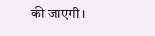की जाएगी।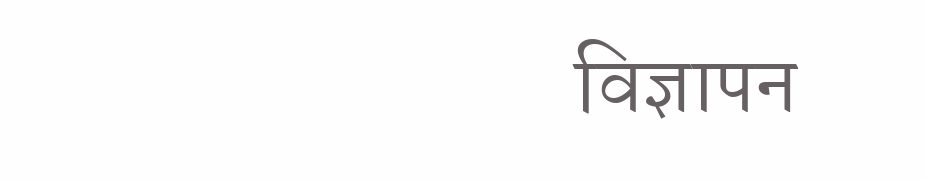विज्ञापन